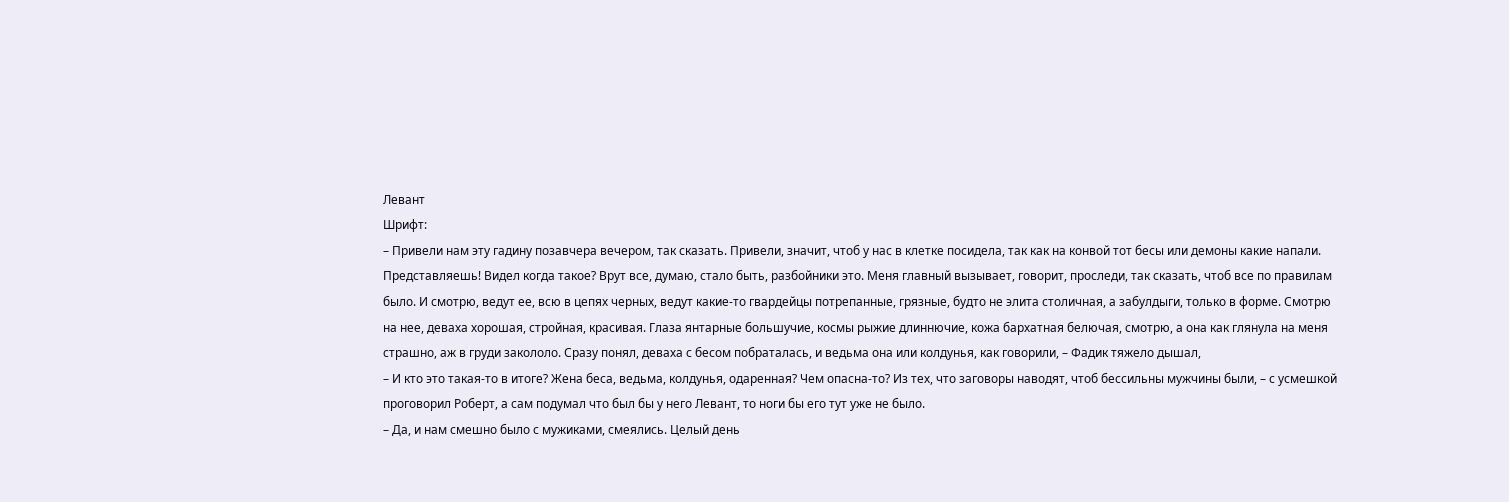Левант
Шрифт:
– Привели нам эту гадину позавчера вечером, так сказать. Привели, значит, чтоб у нас в клетке посидела, так как на конвой тот бесы или демоны какие напали. Представляешь! Видел когда такое? Врут все, думаю, стало быть, разбойники это. Меня главный вызывает, говорит, проследи, так сказать, чтоб все по правилам было. И смотрю, ведут ее, всю в цепях черных, ведут какие-то гвардейцы потрепанные, грязные, будто не элита столичная, а забулдыги, только в форме. Смотрю на нее, деваха хорошая, стройная, красивая. Глаза янтарные большучие, космы рыжие длиннючие, кожа бархатная белючая, смотрю, а она как глянула на меня страшно, аж в груди закололо. Сразу понял, деваха с бесом побраталась, и ведьма она или колдунья, как говорили, – Фадик тяжело дышал,
– И кто это такая-то в итоге? Жена беса, ведьма, колдунья, одаренная? Чем опасна-то? Из тех, что заговоры наводят, чтоб бессильны мужчины были, – с усмешкой проговорил Роберт, а сам подумал что был бы у него Левант, то ноги бы его тут уже не было.
– Да, и нам смешно было с мужиками, смеялись. Целый день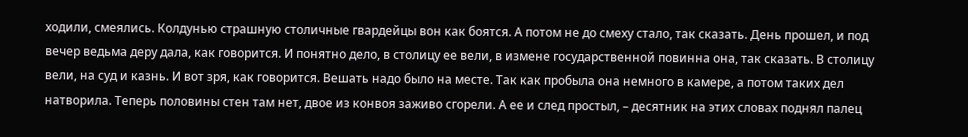ходили, смеялись. Колдунью страшную столичные гвардейцы вон как боятся. А потом не до смеху стало, так сказать. День прошел, и под вечер ведьма деру дала, как говорится. И понятно дело, в столицу ее вели, в измене государственной повинна она, так сказать. В столицу вели, на суд и казнь. И вот зря, как говорится. Вешать надо было на месте. Так как пробыла она немного в камере, а потом таких дел натворила. Теперь половины стен там нет, двое из конвоя заживо сгорели. А ее и след простыл, – десятник на этих словах поднял палец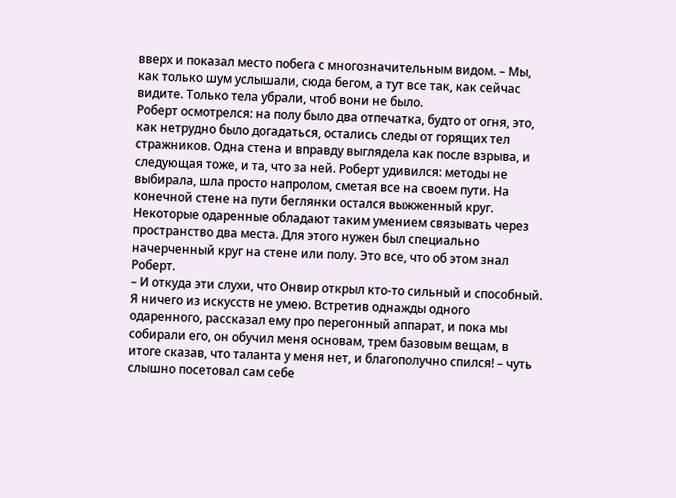вверх и показал место побега с многозначительным видом. – Мы, как только шум услышали, сюда бегом, а тут все так, как сейчас видите. Только тела убрали, чтоб вони не было.
Роберт осмотрелся: на полу было два отпечатка, будто от огня, это, как нетрудно было догадаться, остались следы от горящих тел стражников. Одна стена и вправду выглядела как после взрыва, и следующая тоже, и та, что за ней. Роберт удивился: методы не выбирала, шла просто напролом, сметая все на своем пути. На конечной стене на пути беглянки остался выжженный круг. Некоторые одаренные обладают таким умением связывать через пространство два места. Для этого нужен был специально начерченный круг на стене или полу. Это все, что об этом знал Роберт.
– И откуда эти слухи, что Онвир открыл кто-то сильный и способный. Я ничего из искусств не умею. Встретив однажды одного одаренного, рассказал ему про перегонный аппарат, и пока мы собирали его, он обучил меня основам, трем базовым вещам, в итоге сказав, что таланта у меня нет, и благополучно спился! – чуть слышно посетовал сам себе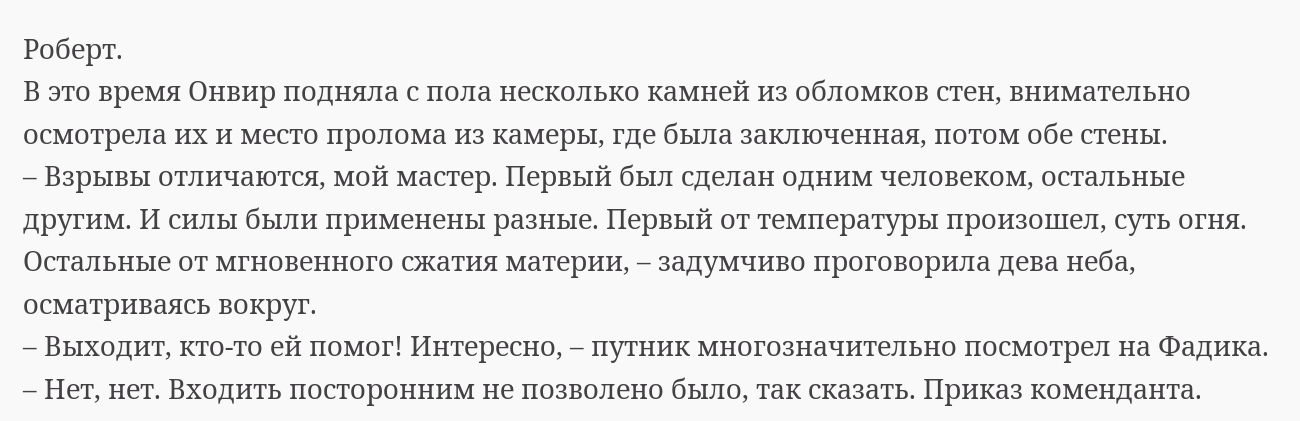Роберт.
В это время Онвир подняла с пола несколько камней из обломков стен, внимательно осмотрела их и место пролома из камеры, где была заключенная, потом обе стены.
– Взрывы отличаются, мой мастер. Первый был сделан одним человеком, остальные другим. И силы были применены разные. Первый от температуры произошел, суть огня. Остальные от мгновенного сжатия материи, – задумчиво проговорила дева неба, осматриваясь вокруг.
– Выходит, кто-то ей помог! Интересно, – путник многозначительно посмотрел на Фадика.
– Нет, нет. Входить посторонним не позволено было, так сказать. Приказ коменданта.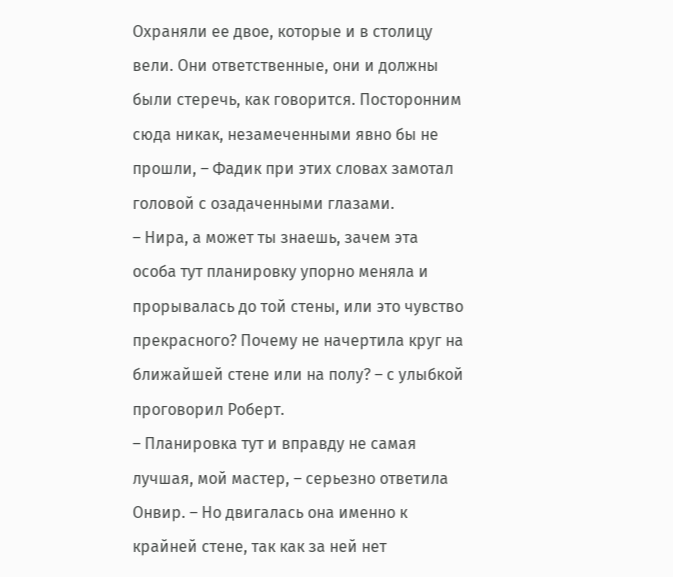Охраняли ее двое, которые и в столицу вели. Они ответственные, они и должны были стеречь, как говорится. Посторонним сюда никак, незамеченными явно бы не прошли, – Фадик при этих словах замотал головой с озадаченными глазами.
– Нира, а может ты знаешь, зачем эта особа тут планировку упорно меняла и прорывалась до той стены, или это чувство прекрасного? Почему не начертила круг на ближайшей стене или на полу? – с улыбкой проговорил Роберт.
– Планировка тут и вправду не самая лучшая, мой мастер, – серьезно ответила Онвир. – Но двигалась она именно к крайней стене, так как за ней нет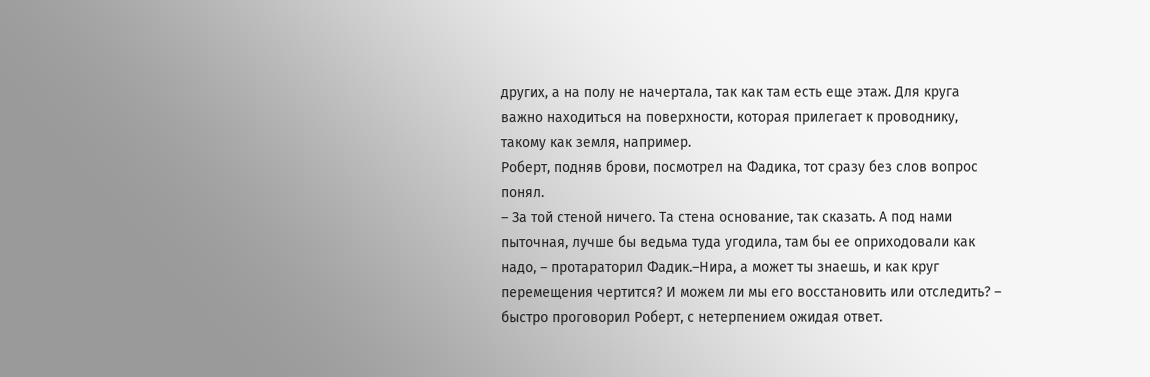других, а на полу не начертала, так как там есть еще этаж. Для круга важно находиться на поверхности, которая прилегает к проводнику, такому как земля, например.
Роберт, подняв брови, посмотрел на Фадика, тот сразу без слов вопрос понял.
– За той стеной ничего. Та стена основание, так сказать. А под нами пыточная, лучше бы ведьма туда угодила, там бы ее оприходовали как
надо, – протараторил Фадик.–Нира, а может ты знаешь, и как круг перемещения чертится? И можем ли мы его восстановить или отследить? – быстро проговорил Роберт, с нетерпением ожидая ответ.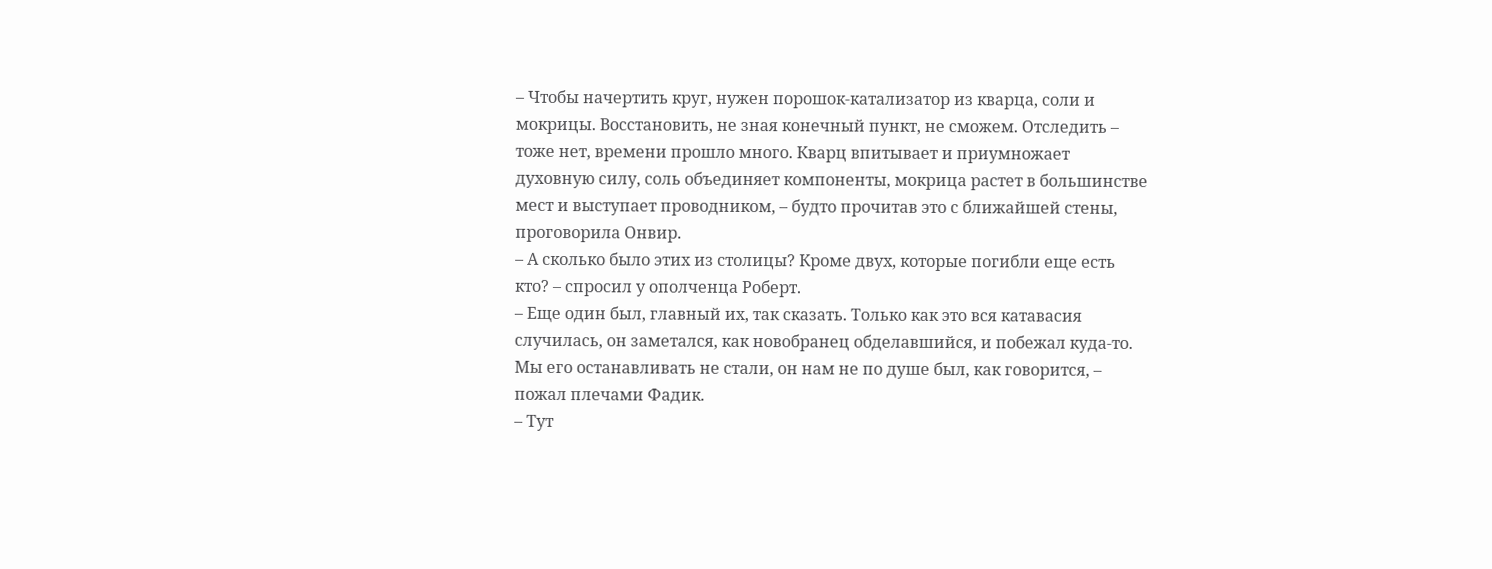– Чтобы начертить круг, нужен порошок-катализатор из кварца, соли и мокрицы. Восстановить, не зная конечный пункт, не сможем. Отследить – тоже нет, времени прошло много. Кварц впитывает и приумножает духовную силу, соль объединяет компоненты, мокрица растет в большинстве мест и выступает проводником, – будто прочитав это с ближайшей стены, проговорила Онвир.
– А сколько было этих из столицы? Кроме двух, которые погибли еще есть кто? – спросил у ополченца Роберт.
– Еще один был, главный их, так сказать. Только как это вся катавасия случилась, он заметался, как новобранец обделавшийся, и побежал куда-то. Мы его останавливать не стали, он нам не по душе был, как говорится, – пожал плечами Фадик.
– Тут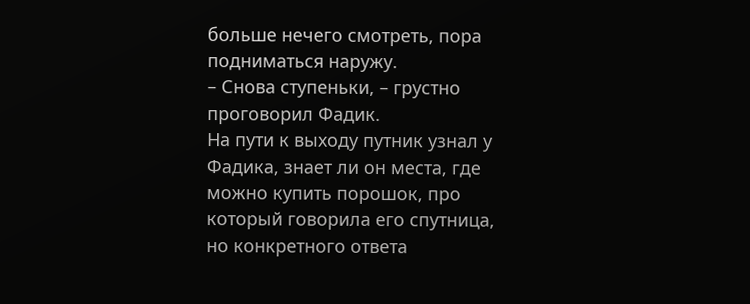больше нечего смотреть, пора подниматься наружу.
– Снова ступеньки, – грустно проговорил Фадик.
На пути к выходу путник узнал у Фадика, знает ли он места, где можно купить порошок, про который говорила его спутница, но конкретного ответа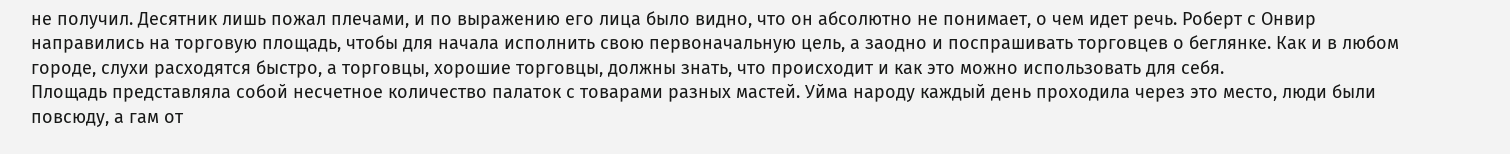не получил. Десятник лишь пожал плечами, и по выражению его лица было видно, что он абсолютно не понимает, о чем идет речь. Роберт с Онвир направились на торговую площадь, чтобы для начала исполнить свою первоначальную цель, а заодно и поспрашивать торговцев о беглянке. Как и в любом городе, слухи расходятся быстро, а торговцы, хорошие торговцы, должны знать, что происходит и как это можно использовать для себя.
Площадь представляла собой несчетное количество палаток с товарами разных мастей. Уйма народу каждый день проходила через это место, люди были повсюду, а гам от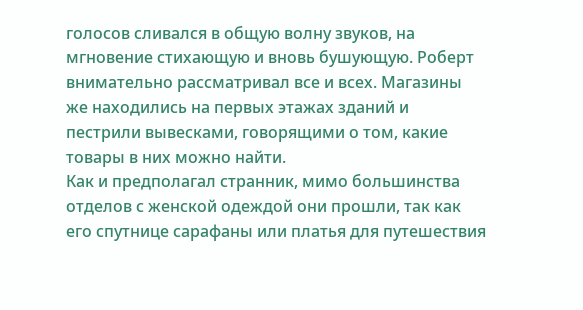голосов сливался в общую волну звуков, на мгновение стихающую и вновь бушующую. Роберт внимательно рассматривал все и всех. Магазины же находились на первых этажах зданий и пестрили вывесками, говорящими о том, какие товары в них можно найти.
Как и предполагал странник, мимо большинства отделов с женской одеждой они прошли, так как его спутнице сарафаны или платья для путешествия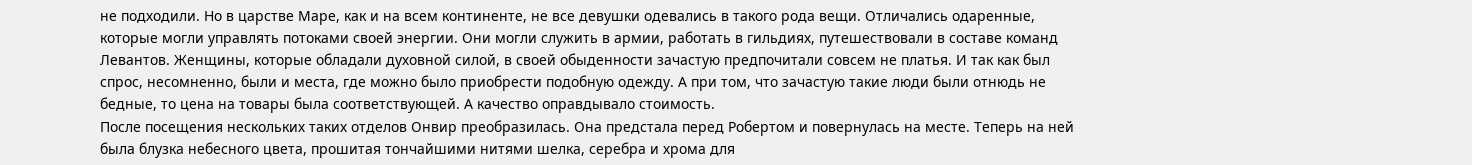не подходили. Но в царстве Маре, как и на всем континенте, не все девушки одевались в такого рода вещи. Отличались одаренные, которые могли управлять потоками своей энергии. Они могли служить в армии, работать в гильдиях, путешествовали в составе команд Левантов. Женщины, которые обладали духовной силой, в своей обыденности зачастую предпочитали совсем не платья. И так как был спрос, несомненно, были и места, где можно было приобрести подобную одежду. А при том, что зачастую такие люди были отнюдь не бедные, то цена на товары была соответствующей. А качество оправдывало стоимость.
После посещения нескольких таких отделов Онвир преобразилась. Она предстала перед Робертом и повернулась на месте. Теперь на ней была блузка небесного цвета, прошитая тончайшими нитями шелка, серебра и хрома для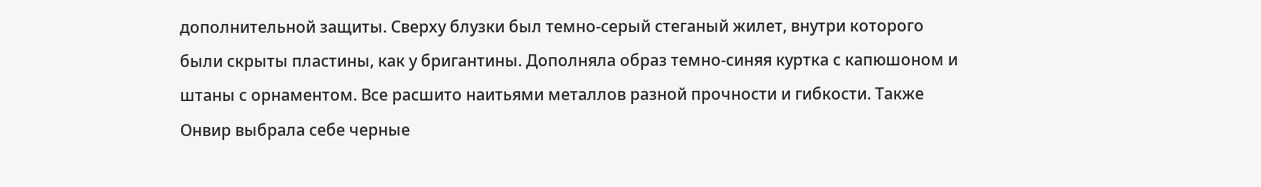дополнительной защиты. Сверху блузки был темно-серый стеганый жилет, внутри которого были скрыты пластины, как у бригантины. Дополняла образ темно-синяя куртка с капюшоном и штаны с орнаментом. Все расшито наитьями металлов разной прочности и гибкости. Также Онвир выбрала себе черные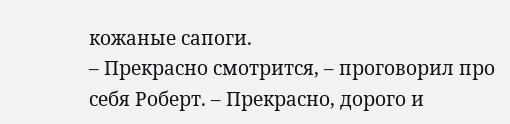кожаные сапоги.
– Прекрасно смотрится, – проговорил про себя Роберт. – Прекрасно, дорого и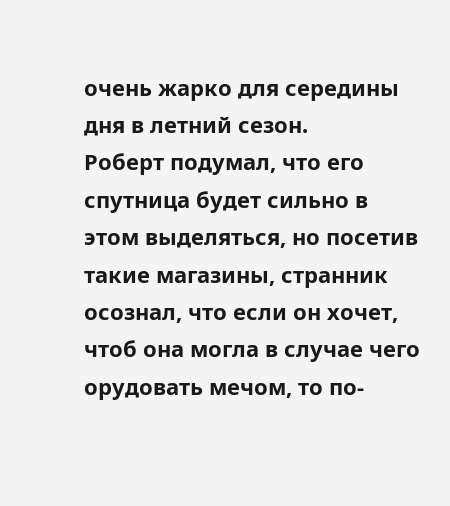очень жарко для середины дня в летний сезон.
Роберт подумал, что его спутница будет сильно в этом выделяться, но посетив такие магазины, странник осознал, что если он хочет, чтоб она могла в случае чего орудовать мечом, то по-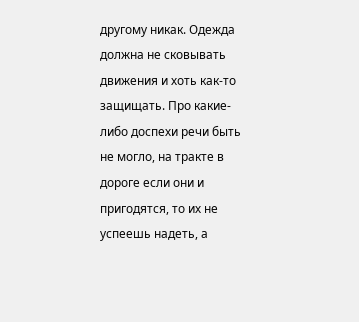другому никак. Одежда должна не сковывать движения и хоть как-то защищать. Про какие-либо доспехи речи быть не могло, на тракте в дороге если они и пригодятся, то их не успеешь надеть, а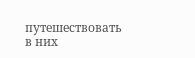путешествовать в них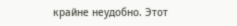крайне неудобно. Этот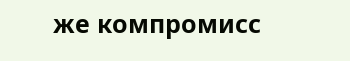же компромисс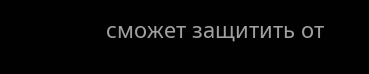сможет защитить от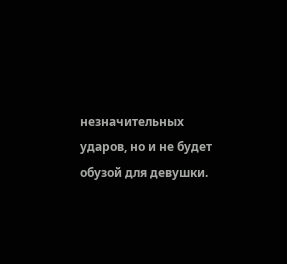незначительных ударов, но и не будет обузой для девушки.